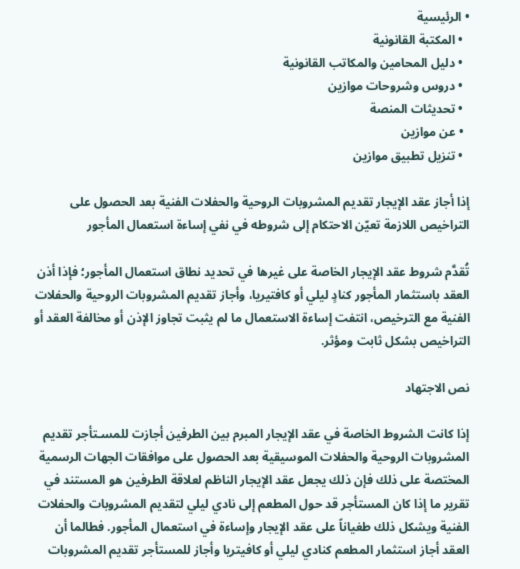• الرئيسية
  • المكتبة القانونية
  • دليل المحامين والمكاتب القانونية
  • دروس وشروحات موازين
  • تحديثات المنصة
  • عن موازين
  • تنزيل تطبيق موازين

إذا أجاز عقد الإيجار تقديم المشروبات الروحية والحفلات الفنية بعد الحصول على التراخيص اللازمة تعيّن الاحتكام إلى شروطه في نفي إساءة استعمال المأجور

تُقدَّم شروط عقد الإيجار الخاصة على غيرها في تحديد نطاق استعمال المأجور؛ فإذا أذن العقد باستثمار المأجور كنادٍ ليلي أو كافتيريا، وأجاز تقديم المشروبات الروحية والحفلات الفنية مع الترخيص، انتفت إساءة الاستعمال ما لم يثبت تجاوز الإذن أو مخالفة العقد أو التراخيص بشكل ثابت ومؤثر.

نص الاجتهاد

إذا كانت الشروط الخاصة في عقد الإيجار المبرم بين الطرفين أجازت للمسـتأجر تقديم المشروبات الروحية والحفلات الموسيقية بعد الحصول على موافقات الجهات الرسمية المختصة على ذلك فإن ذلك يجعل عقد الإيجار الناظم لعلاقة الطرفين هو المستند في تقرير ما إذا كان المستأجر قد حول المطعم إلى نادي ليلي لتقديم المشروبات والحفلات الفنية ويشكل ذلك طغياناً على عقد الإيجار وإساءة في استعمال المأجور. فطالما أن العقد أجاز استثمار المطعم كنادي ليلي أو كافيتريا وأجاز للمستأجر تقديم المشروبات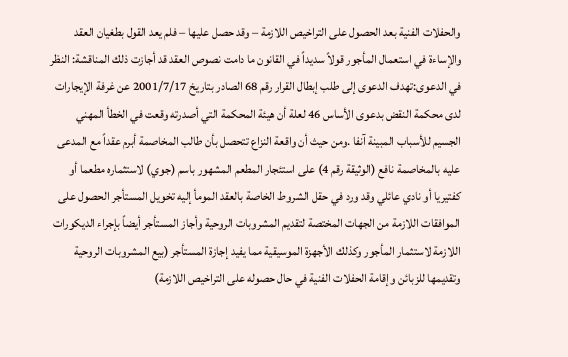والحفلات الفنية بعد الحصول على التراخيص اللازمة – وقد حصل عليها – فلم يعد القول بطغيان العقد والإساءة في استعمال المأجور قولاً سديداً في القانون ما دامت نصوص العقد قد أجازت ذلك المناقشة: النظر في الدعوى:تهدف الدعوى إلى طلب إبطال القرار رقم 68 الصادر بتاريخ 2001/7/17 عن غرفة الإيجارات لدى محكمة النقض بدعوى الأساس 46 لعلة أن هيئة المحكمة التي أصدرته وقعت في الخطأ المهني الجسيم للأسباب المبينة آنفا .ومن حيث أن واقعة النزاع تتحصل بأن طالب المخاصمة أبرم عقداً مع المدعى عليه بالمخاصمة نافع (الوثيقة رقم 4) على استئجار المطعم المشهور باسم (جوي) لاستثماره مطعما أو كفتيريا أو نادي عائلي وقد ورد في حقل الشروط الخاصة بالعقد المومأ إليه تخويل المستأجر الحصول على الموافقات اللازمة من الجهات المختصة لتقديم المشروبات الروحية وأجاز المستأجر أيضاً بإجراء الديكورات اللازمة لاستثمار المأجور وكذلك الأجهزة الموسيقية مما يفيد إجازة المستأجر (بيع المشروبات الروحية وتقديمها للزبائن وإقامة الحفلات الفنية في حال حصوله على التراخيص اللازمة)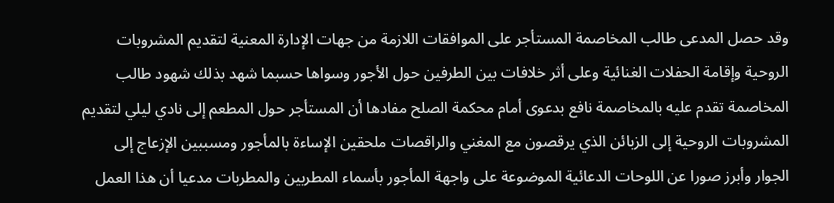وقد حصل المدعى طالب المخاصمة المستأجر على الموافقات اللازمة من جهات الإدارة المعنية لتقديم المشروبات الروحية وإقامة الحفلات الغنائية وعلى أثر خلافات بين الطرفين حول الأجور وسواها حسبما شهد بذلك شهود طالب المخاصمة تقدم عليه بالمخاصمة نافع بدعوى أمام محكمة الصلح مفادها أن المستأجر حول المطعم إلى نادي ليلي لتقديم المشروبات الروحية إلى الزبائن الذي يرقصون مع المغني والراقصات ملحقين الإساءة بالمأجور ومسببين الإزعاج إلى الجوار وأبرز صورا عن اللوحات الدعائية الموضوعة على واجهة المأجور بأسماء المطربين والمطربات مدعيا أن هذا العمل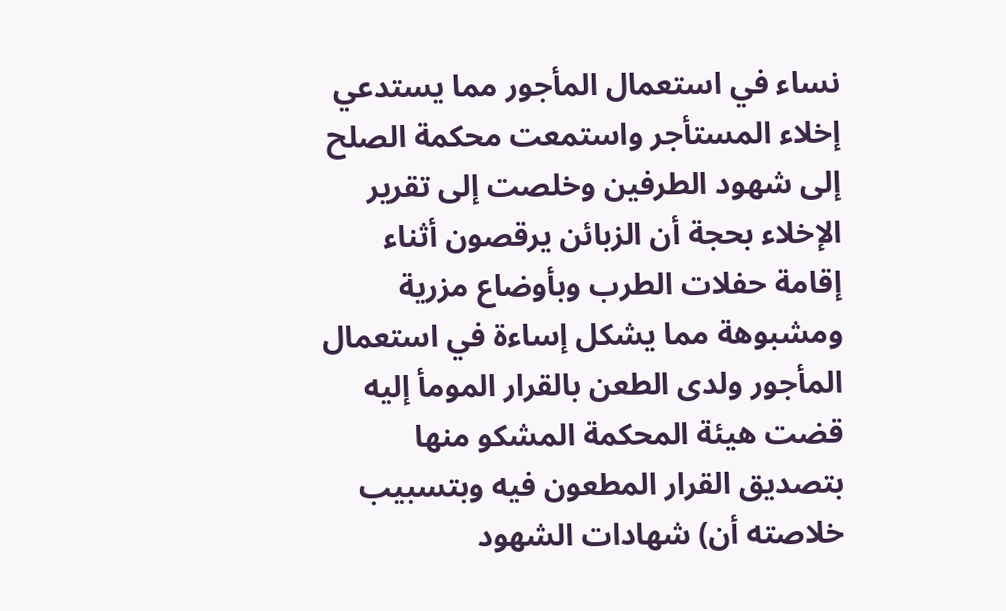نساء في استعمال المأجور مما يستدعي إخلاء المستأجر واستمعت محكمة الصلح إلى شهود الطرفين وخلصت إلى تقرير الإخلاء بحجة أن الزبائن يرقصون أثناء إقامة حفلات الطرب وبأوضاع مزرية ومشبوهة مما يشكل إساءة في استعمال المأجور ولدى الطعن بالقرار المومأ إليه قضت هيئة المحكمة المشكو منها بتصديق القرار المطعون فيه وبتسبيب خلاصته أن) شهادات الشهود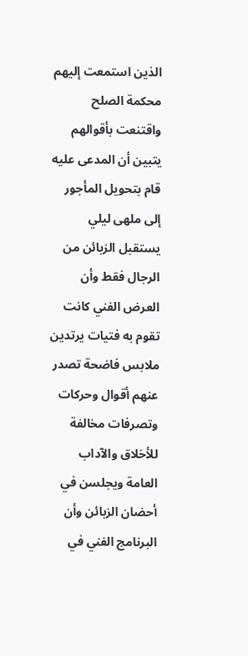الذين استمعت إليهم محكمة الصلح واقتنعت بأقوالهم يتبين أن المدعى عليه قام بتحويل المأجور إلى ملهى ليلي يستقبل الزبائن من الرجال فقط وأن العرض الفني كانت تقوم به فتيات يرتدين ملابس فاضحة تصدر عنهم أقوال وحركات وتصرفات مخالفة للأخلاق والآداب العامة ويجلسن في أحضان الزبائن وأن البرنامج الفني في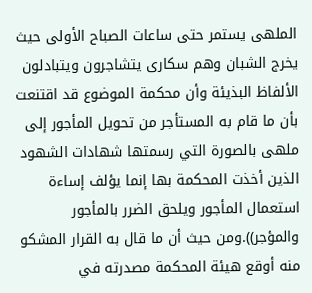الملهى يستمر حتى ساعات الصباح الأولى حيث يخرج الشبان وهم سكارى يتشاجرون ويتبادلون الألفاظ البذيئة وأن محكمة الموضوع قد اقتنعت بأن ما قام به المستأجر من تحويل المأجور إلى ملهى بالصورة التي رسمتها شهادات الشهود الذين أخذت المحكمة بها إنما يؤلف إساءة استعمال المأجور ويلحق الضرر بالمأجور والمؤجر)).ومن حيث أن ما قال به القرار المشكو منه أوقع هيئة المحكمة مصدرته في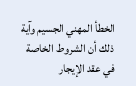الخطأ المهني الجسيم وآية ذلك أن الشروط الخاصة في عقد الإيجار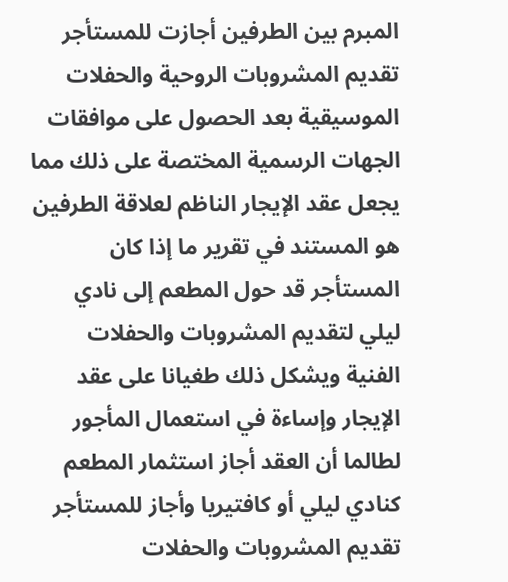المبرم بين الطرفين أجازت للمستأجر تقديم المشروبات الروحية والحفلات الموسيقية بعد الحصول على موافقات الجهات الرسمية المختصة على ذلك مما يجعل عقد الإيجار الناظم لعلاقة الطرفين هو المستند في تقرير ما إذا كان المستأجر قد حول المطعم إلى نادي ليلي لتقديم المشروبات والحفلات الفنية ويشكل ذلك طغيانا على عقد الإيجار وإساءة في استعمال المأجور لطالما أن العقد أجاز استثمار المطعم كنادي ليلي أو كافتيريا وأجاز للمستأجر تقديم المشروبات والحفلات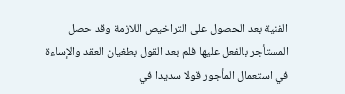الفنية بعد الحصول على التراخيص اللازمة وقد حصل المستأجر بالفعل عليها فلم بعد القول بطغيان العقد والإساءة في استعمال المأجور قولا سديدا في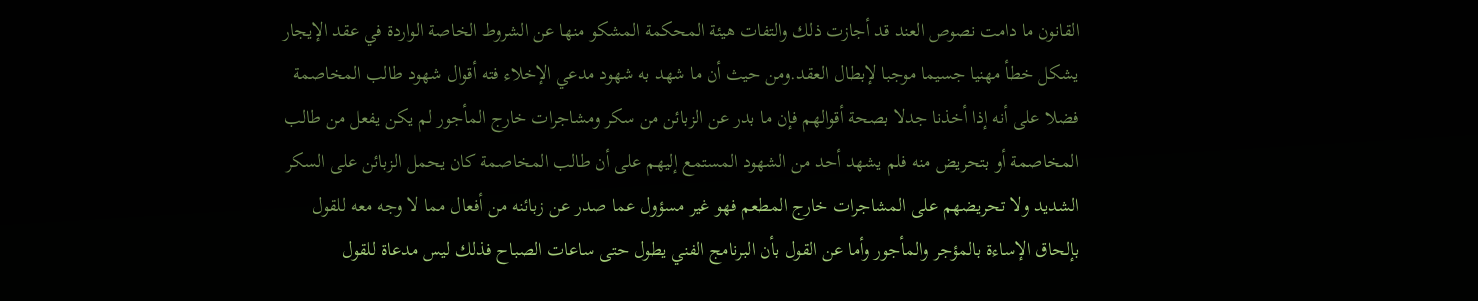القانون ما دامت نصوص العند قد أجازت ذلك والتفات هيئة المحكمة المشكو منها عن الشروط الخاصة الواردة في عقد الإيجار يشكل خطأ مهنيا جسيما موجبا لإبطال العقد.ومن حيث أن ما شهد به شهود مدعي الإخلاء فته أقوال شهود طالب المخاصمة فضلا على أنه إذا أخذنا جدلا بصحة أقوالهم فإن ما بدر عن الزبائن من سكر ومشاجرات خارج المأجور لم يكن يفعل من طالب المخاصمة أو بتحريض منه فلم يشهد أحد من الشهود المستمع إليهم على أن طالب المخاصمة كان يحمل الزبائن على السكر الشديد ولا تحريضهم على المشاجرات خارج المطعم فهو غير مسؤول عما صدر عن زبائنه من أفعال مما لا وجه معه للقول بإلحاق الإساءة بالمؤجر والمأجور وأما عن القول بأن البرنامج الفني يطول حتى ساعات الصباح فذلك ليس مدعاة للقول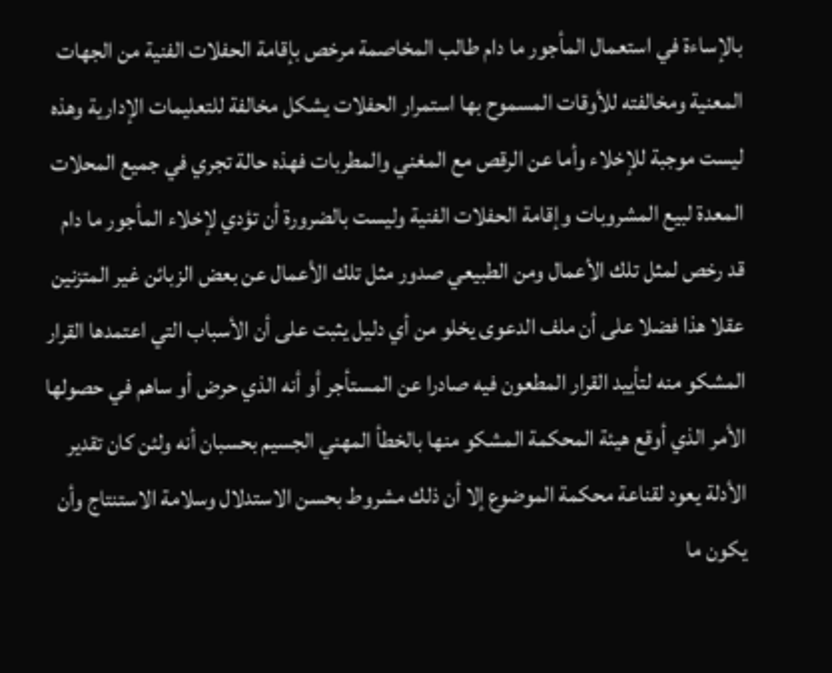بالإساءة في استعمال المأجور ما دام طالب المخاصمة مرخص بإقامة الحفلات الفنية من الجهات المعنية ومخالفته للأوقات المسموح بها استمرار الحفلات يشكل مخالفة للتعليمات الإدارية وهذه ليست موجبة للإخلاء وأما عن الرقص مع المغني والمطربات فهذه حالة تجري في جميع المحلات المعدة لبيع المشروبات وإقامة الحفلات الفنية وليست بالضرورة أن تؤدي لإخلاء المأجور ما دام قد رخص لمثل تلك الأعمال ومن الطبيعي صدور مثل تلك الأعمال عن بعض الزبائن غير المتزنين عقلا هذا فضلا على أن ملف الدعوى يخلو من أي دليل يثبت على أن الأسباب التي اعتمدها القرار المشكو منه لتأييد القرار المطعون فيه صادرا عن المستأجر أو أنه الذي حرض أو ساهم في حصولها الأمر الذي أوقع هيئة المحكمة المشكو منها بالخطأ المهني الجسيم بحسبان أنه ولئن كان تقدير الأدلة يعود لقناعة محكمة الموضوع إلا أن ذلك مشروط بحسن الاستدلال وسلامة الاستنتاج وأن يكون ما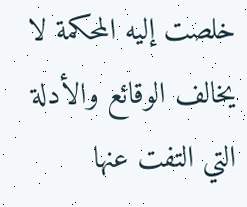خلصت إليه المحكمة لا يخالف الوقائع والأدلة التي التفت عنها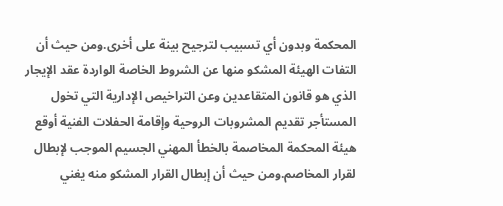المحكمة وبدون أي تسبيب لترجيح بينة على أخرى.ومن حيث أن التفات الهيئة المشكو منها عن الشروط الخاصة الواردة عقد الإيجار الذي هو قانون المتقاعدين وعن التراخيص الإدارية التي تخول المستأجر تقديم المشروبات الروحية وإقامة الحفلات الفنية أوقع هيئة المحكمة المخاصمة بالخطأ المهني الجسيم الموجب لإبطال لقرار المخاصم.ومن حيث أن إبطال القرار المشكو منه يغني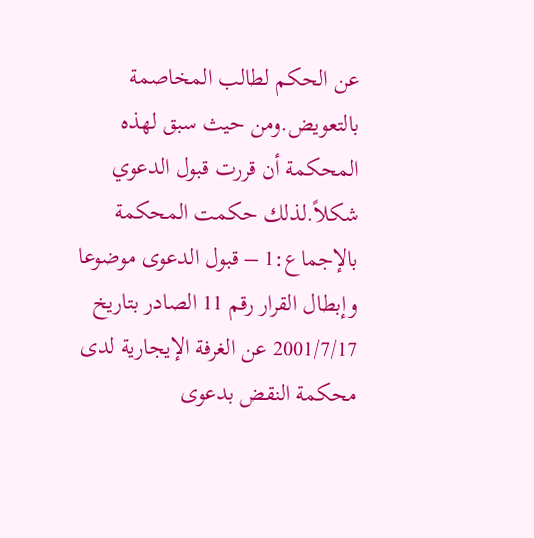عن الحكم لطالب المخاصمة بالتعويض.ومن حيث سبق لهذه المحكمة أن قررت قبول الدعوي شكلاً.لذلك حكمت المحكمة بالإجماع:1 – قبول الدعوى موضوعا وإبطال القرار رقم 11 الصادر بتاريخ 2001/7/17 عن الغرفة الإيجارية لدى محكمة النقض بدعوى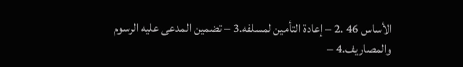الأساس 46 .2 – إعادة التأمين لمسلفه.3 – تضمين المدعى عليه الرسوم والمصاريف.4 –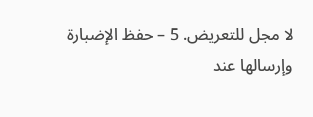لا مجل للتعريض. 5 – حفظ الإضبارة وإرسالها عند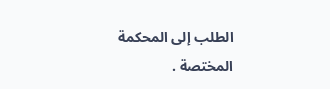الطلب إلى المحكمة المختصة .